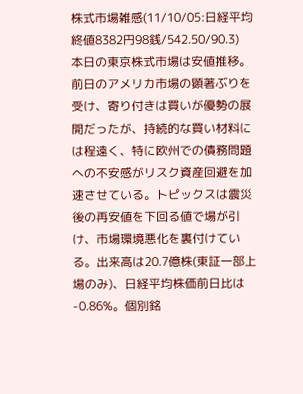株式市場雑感(11/10/05:日経平均終値8382円98銭/542.50/90.3)
本日の東京株式市場は安値推移。前日のアメリカ市場の顕著ぶりを受け、寄り付きは買いが優勢の展開だったが、持続的な買い材料には程遠く、特に欧州での債務問題への不安感がリスク資産回避を加速させている。トピックスは震災後の再安値を下回る値で場が引け、市場環境悪化を裏付けている。出来高は20.7億株(東証一部上場のみ)、日経平均株価前日比は-0.86%。個別銘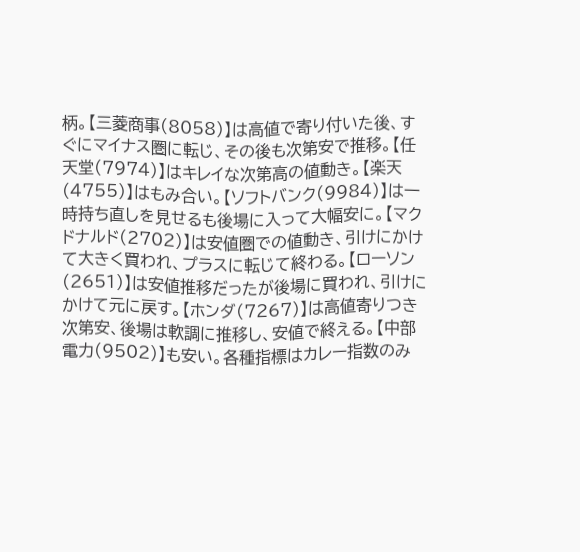柄。【三菱商事(8058)】は高値で寄り付いた後、すぐにマイナス圏に転じ、その後も次第安で推移。【任天堂(7974)】はキレイな次第高の値動き。【楽天(4755)】はもみ合い。【ソフトバンク(9984)】は一時持ち直しを見せるも後場に入って大幅安に。【マクドナルド(2702)】は安値圏での値動き、引けにかけて大きく買われ、プラスに転じて終わる。【ローソン(2651)】は安値推移だったが後場に買われ、引けにかけて元に戻す。【ホンダ(7267)】は高値寄りつき次第安、後場は軟調に推移し、安値で終える。【中部電力(9502)】も安い。各種指標はカレー指数のみ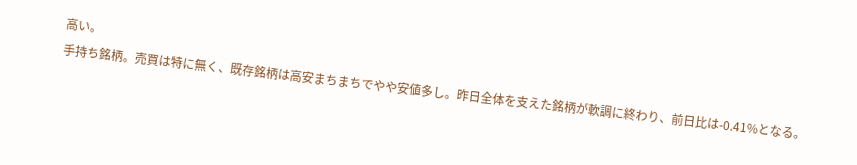高い。
手持ち銘柄。売買は特に無く、既存銘柄は高安まちまちでやや安値多し。昨日全体を支えた銘柄が軟調に終わり、前日比は-0.41%となる。